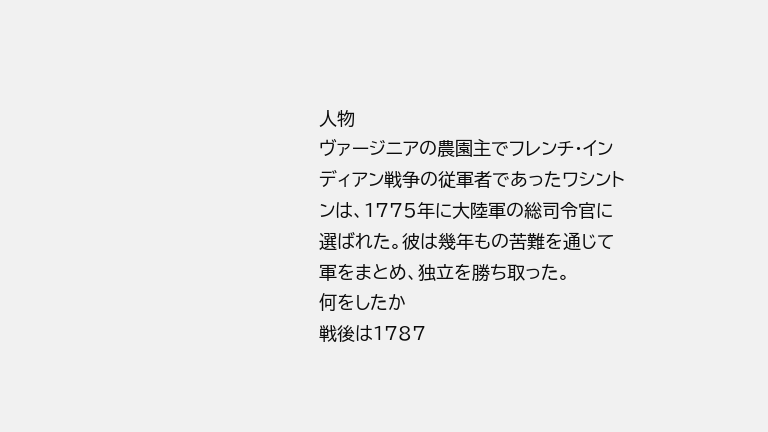人物
ヴァージニアの農園主でフレンチ・インディアン戦争の従軍者であったワシントンは、1775年に大陸軍の総司令官に選ばれた。彼は幾年もの苦難を通じて軍をまとめ、独立を勝ち取った。
何をしたか
戦後は1787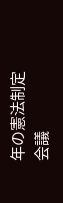年の憲法制定会議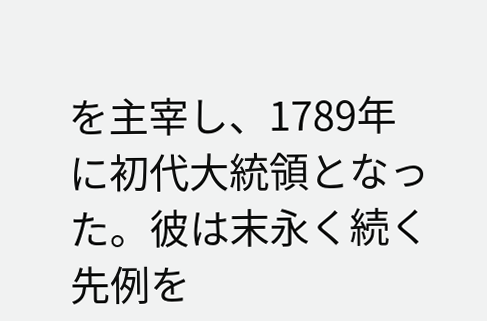を主宰し、1789年に初代大統領となった。彼は末永く続く先例を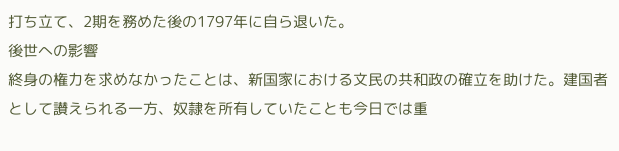打ち立て、2期を務めた後の1797年に自ら退いた。
後世への影響
終身の権力を求めなかったことは、新国家における文民の共和政の確立を助けた。建国者として讃えられる一方、奴隷を所有していたことも今日では重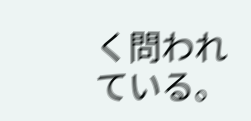く問われている。